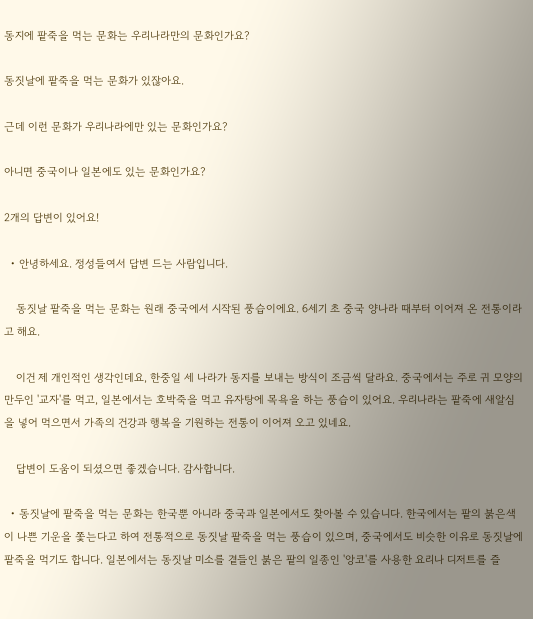동지에 팥죽을 먹는 문화는 우리나라만의 문화인가요?

동짓날에 팥죽을 먹는 문화가 있잖아요.

근데 이런 문화가 우리나라에만 있는 문화인가요?

아니면 중국이나 일본에도 있는 문화인가요?

2개의 답변이 있어요!

  • 안녕하세요. 정성들여서 답변 드는 사람입니다.

    동짓날 팥죽을 먹는 문화는 원래 중국에서 시작된 풍습이에요. 6세기 초 중국 양나라 때부터 이어져 온 전통이라고 해요.

    이건 제 개인적인 생각인데요, 한중일 세 나라가 동지를 보내는 방식이 조금씩 달라요. 중국에서는 주로 귀 모양의 만두인 '교자'를 먹고, 일본에서는 호박죽을 먹고 유자탕에 목욕을 하는 풍습이 있어요. 우리나라는 팥죽에 새알심을 넣어 먹으면서 가족의 건강과 행복을 기원하는 전통이 이어져 오고 있네요.

    답변이 도움이 되셨으면 좋겠습니다. 감사합니다.

  • 동짓날에 팥죽을 먹는 문화는 한국뿐 아니라 중국과 일본에서도 찾아볼 수 있습니다. 한국에서는 팥의 붉은색이 나쁜 기운을 쫓는다고 하여 전통적으로 동짓날 팥죽을 먹는 풍습이 있으며, 중국에서도 비슷한 이유로 동짓날에 팥죽을 먹기도 합니다. 일본에서는 동짓날 미소를 곁들인 붉은 팥의 일종인 '앙코'를 사용한 요리나 디저트를 즐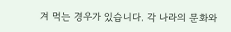겨 먹는 경우가 있습니다. 각 나라의 문화와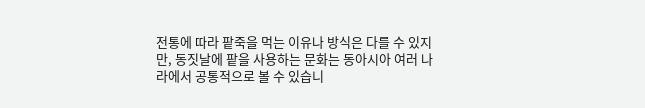전통에 따라 팥죽을 먹는 이유나 방식은 다를 수 있지만, 동짓날에 팥을 사용하는 문화는 동아시아 여러 나라에서 공통적으로 볼 수 있습니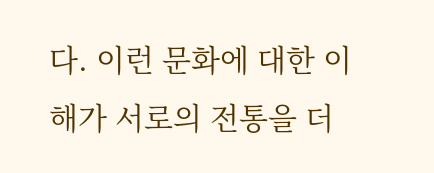다. 이런 문화에 대한 이해가 서로의 전통을 더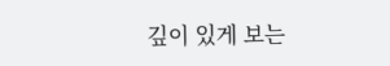깊이 있게 보는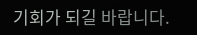기회가 되길 바랍니다.